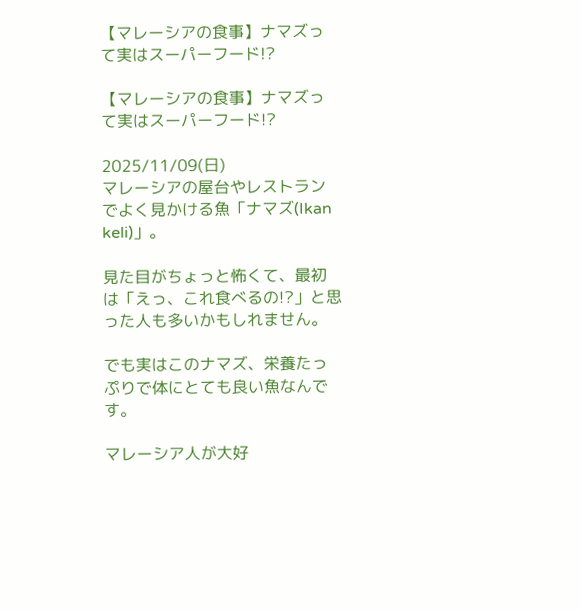【マレーシアの食事】ナマズって実はスーパーフード!?

【マレーシアの食事】ナマズって実はスーパーフード!?

2025/11/09(日)
マレーシアの屋台やレストランでよく見かける魚「ナマズ(Ikan keli)」。

見た目がちょっと怖くて、最初は「えっ、これ食べるの!?」と思った人も多いかもしれません。

でも実はこのナマズ、栄養たっぷりで体にとても良い魚なんです。

マレーシア人が大好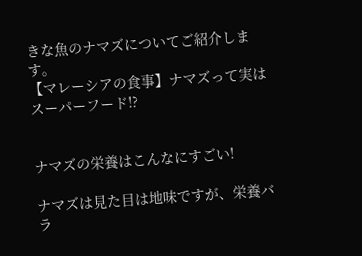きな魚のナマズについてご紹介します。
【マレーシアの食事】ナマズって実はスーパーフード!?


ナマズの栄養はこんなにすごい!

ナマズは見た目は地味ですが、栄養バラ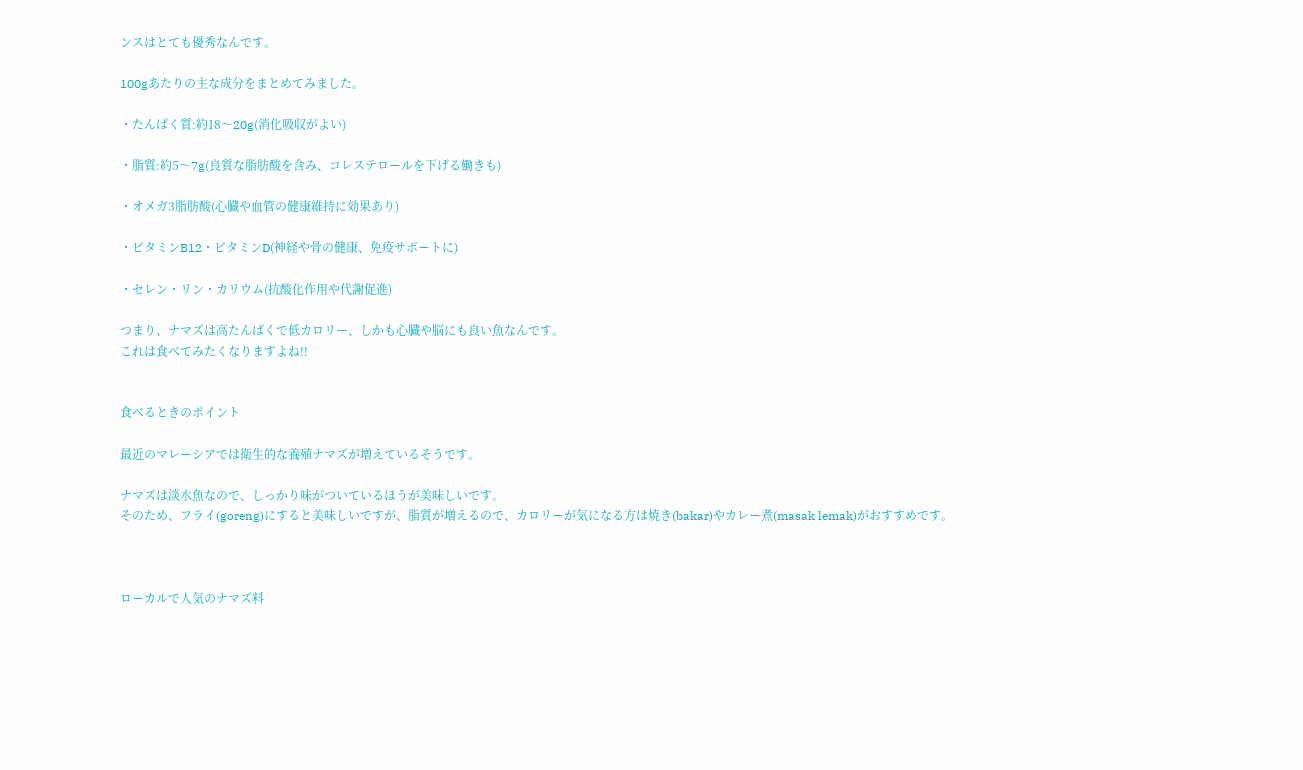ンスはとても優秀なんです。

100gあたりの主な成分をまとめてみました。

・たんぱく質:約18〜20g(消化吸収がよい)

・脂質:約5〜7g(良質な脂肪酸を含み、コレステロールを下げる働きも)

・オメガ3脂肪酸(心臓や血管の健康維持に効果あり)

・ビタミンB12・ビタミンD(神経や骨の健康、免疫サポートに)

・セレン・リン・カリウム(抗酸化作用や代謝促進)

つまり、ナマズは高たんぱくで低カロリー、しかも心臓や脳にも良い魚なんです。
これは食べてみたくなりますよね!!


食べるときのポイント

最近のマレーシアでは衛生的な養殖ナマズが増えているそうです。

ナマズは淡水魚なので、しっかり味がついているほうが美味しいです。
そのため、フライ(goreng)にすると美味しいですが、脂質が増えるので、カロリーが気になる方は焼き(bakar)やカレー煮(masak lemak)がおすすめです。



ローカルで人気のナマズ料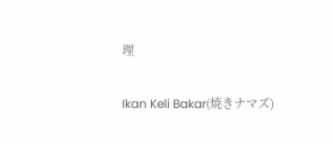理

Ikan Keli Bakar(焼きナマズ)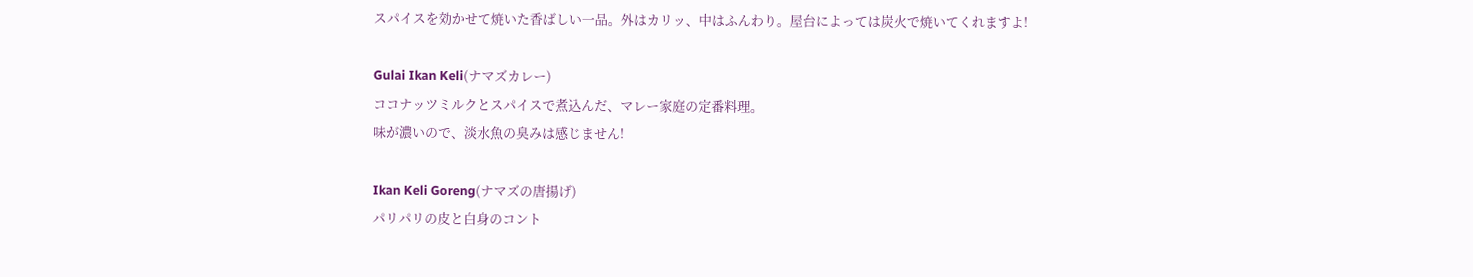スパイスを効かせて焼いた香ばしい一品。外はカリッ、中はふんわり。屋台によっては炭火で焼いてくれますよ!

Gulai Ikan Keli(ナマズカレー)
ココナッツミルクとスパイスで煮込んだ、マレー家庭の定番料理。
味が濃いので、淡水魚の臭みは感じません!

Ikan Keli Goreng(ナマズの唐揚げ)
パリパリの皮と白身のコント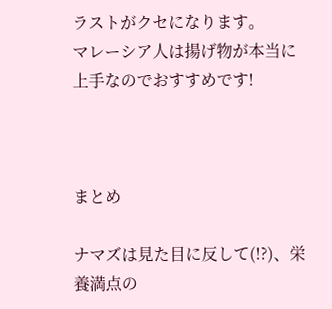ラストがクセになります。
マレーシア人は揚げ物が本当に上手なのでおすすめです!



まとめ

ナマズは見た目に反して(!?)、栄養満点の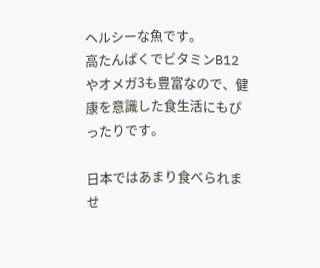ヘルシーな魚です。
高たんぱくでビタミンB12やオメガ3も豊富なので、健康を意識した食生活にもぴったりです。

日本ではあまり食べられませ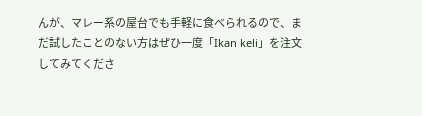んが、マレー系の屋台でも手軽に食べられるので、まだ試したことのない方はぜひ一度「Ikan keli」を注文してみてくださ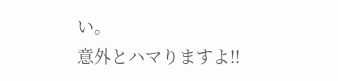い。
意外とハマりますよ!!